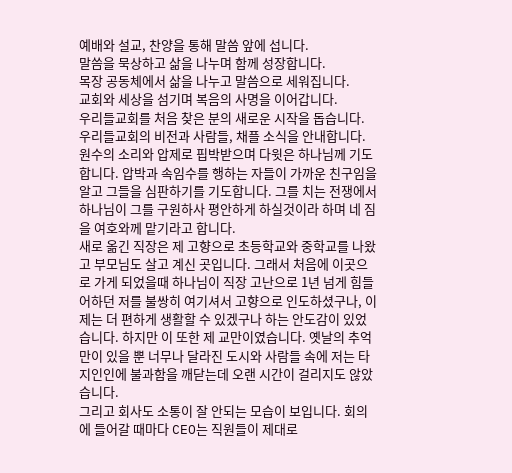예배와 설교, 찬양을 통해 말씀 앞에 섭니다.
말씀을 묵상하고 삶을 나누며 함께 성장합니다.
목장 공동체에서 삶을 나누고 말씀으로 세워집니다.
교회와 세상을 섬기며 복음의 사명을 이어갑니다.
우리들교회를 처음 찾은 분의 새로운 시작을 돕습니다.
우리들교회의 비전과 사람들, 채플 소식을 안내합니다.
원수의 소리와 압제로 핍박받으며 다윗은 하나님께 기도합니다. 압박과 속임수를 행하는 자들이 가까운 친구임을 알고 그들을 심판하기를 기도합니다. 그를 치는 전쟁에서 하나님이 그를 구원하사 평안하게 하실것이라 하며 네 짐을 여호와께 맡기라고 합니다.
새로 옮긴 직장은 제 고향으로 초등학교와 중학교를 나왔고 부모님도 살고 계신 곳입니다. 그래서 처음에 이곳으로 가게 되었을때 하나님이 직장 고난으로 1년 넘게 힘들어하던 저를 불쌍히 여기셔서 고향으로 인도하셨구나, 이제는 더 편하게 생활할 수 있겠구나 하는 안도감이 있었습니다. 하지만 이 또한 제 교만이였습니다. 옛날의 추억만이 있을 뿐 너무나 달라진 도시와 사람들 속에 저는 타지인인에 불과함을 깨닫는데 오랜 시간이 걸리지도 않았습니다.
그리고 회사도 소통이 잘 안되는 모습이 보입니다. 회의에 들어갈 때마다 CEO는 직원들이 제대로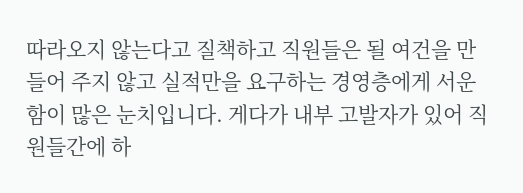따라오지 않는다고 질책하고 직원들은 될 여건을 만들어 주지 않고 실적만을 요구하는 경영층에게 서운함이 많은 눈치입니다. 게다가 내부 고발자가 있어 직원들간에 하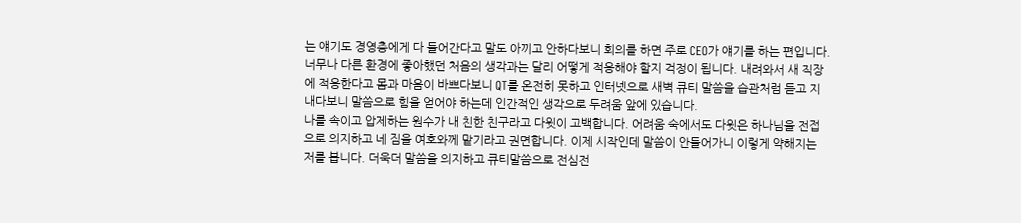는 얘기도 경영층에게 다 들어간다고 말도 아끼고 안하다보니 회의를 하면 주로 CEO가 얘기를 하는 편입니다. 너무나 다른 환경에 좋아했던 처음의 생각과는 달리 어떻게 적응해야 할지 걱정이 됩니다. 내려와서 새 직장에 적응한다고 몸과 마음이 바쁘다보니 QT를 온전히 못하고 인터넷으로 새벽 큐티 말씀을 습관처럼 듣고 지내다보니 말씀으로 힘을 얻어야 하는데 인간적인 생각으로 두려움 앞에 있습니다.
나를 속이고 압제하는 원수가 내 친한 친구라고 다윗이 고백합니다. 어려움 숙에서도 다윗은 하나님을 전접으로 의지하고 네 짐을 여호와께 맡기라고 권면합니다. 이제 시작인데 말씀이 안들어가니 이렇게 약해지는 저를 봅니다. 더욱더 말씀을 의지하고 큐티말씀으로 전심전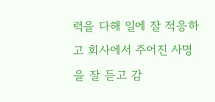력을 다해 일에 잘 적응하고 회사에서 주어진 사명을 잘 듣고 감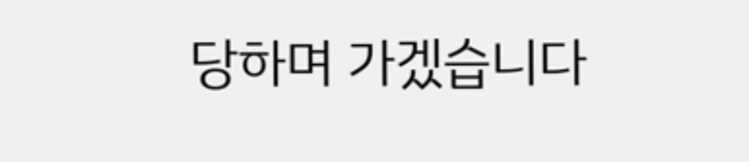당하며 가겠습니다